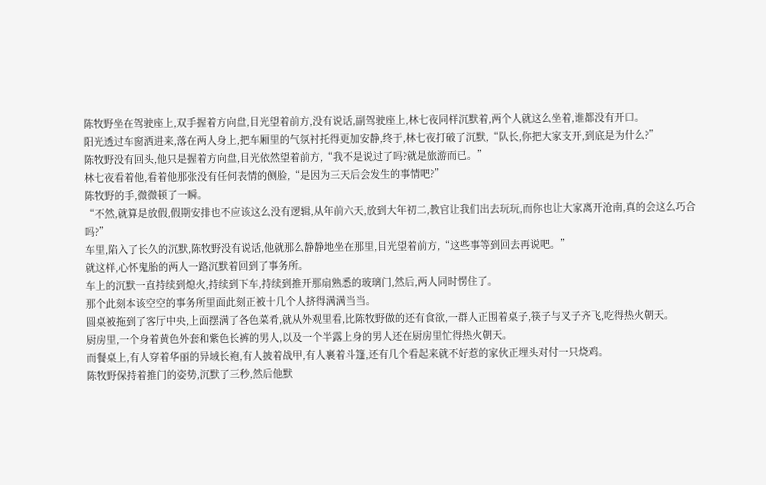陈牧野坐在驾驶座上,双手握着方向盘,目光望着前方,没有说话,副驾驶座上,林七夜同样沉默着,两个人就这么坐着,谁都没有开口。
阳光透过车窗洒进来,落在两人身上,把车厢里的气氛衬托得更加安静,终于,林七夜打破了沉默,“队长,你把大家支开,到底是为什么?”
陈牧野没有回头,他只是握着方向盘,目光依然望着前方,“我不是说过了吗?就是旅游而已。”
林七夜看着他,看着他那张没有任何表情的侧脸,“是因为三天后会发生的事情吧?”
陈牧野的手,微微顿了一瞬。
“不然,就算是放假,假期安排也不应该这么没有逻辑,从年前六天,放到大年初二,教官让我们出去玩玩,而你也让大家离开沧南,真的会这么巧合吗?”
车里,陷入了长久的沉默,陈牧野没有说话,他就那么静静地坐在那里,目光望着前方,“这些事等到回去再说吧。”
就这样,心怀鬼胎的两人一路沉默着回到了事务所。
车上的沉默一直持续到熄火,持续到下车,持续到推开那扇熟悉的玻璃门,然后,两人同时愣住了。
那个此刻本该空空的事务所里面此刻正被十几个人挤得满满当当。
圆桌被拖到了客厅中央,上面摆满了各色菜肴,就从外观里看,比陈牧野做的还有食欲,一群人正围着桌子,筷子与叉子齐飞,吃得热火朝天。
厨房里,一个身着黄色外套和紫色长裤的男人,以及一个半露上身的男人还在厨房里忙得热火朝天。
而餐桌上,有人穿着华丽的异域长袍,有人披着战甲,有人裹着斗篷,还有几个看起来就不好惹的家伙正埋头对付一只烧鸡。
陈牧野保持着推门的姿势,沉默了三秒,然后他默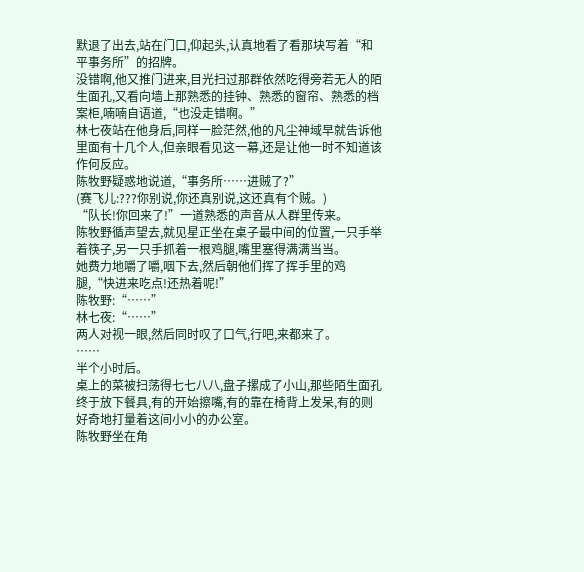默退了出去,站在门口,仰起头,认真地看了看那块写着“和平事务所”的招牌。
没错啊,他又推门进来,目光扫过那群依然吃得旁若无人的陌生面孔,又看向墙上那熟悉的挂钟、熟悉的窗帘、熟悉的档案柜,喃喃自语道,“也没走错啊。”
林七夜站在他身后,同样一脸茫然,他的凡尘神域早就告诉他里面有十几个人,但亲眼看见这一幕,还是让他一时不知道该作何反应。
陈牧野疑惑地说道,“事务所……进贼了?”
(赛飞儿:???你别说,你还真别说,这还真有个贼。)
“队长!你回来了!”一道熟悉的声音从人群里传来。
陈牧野循声望去,就见星正坐在桌子最中间的位置,一只手举着筷子,另一只手抓着一根鸡腿,嘴里塞得满满当当。
她费力地嚼了嚼,咽下去,然后朝他们挥了挥手里的鸡腿,“快进来吃点!还热着呢!”
陈牧野:“……”
林七夜:“……”
两人对视一眼,然后同时叹了口气,行吧,来都来了。
……
半个小时后。
桌上的菜被扫荡得七七八八,盘子摞成了小山,那些陌生面孔终于放下餐具,有的开始擦嘴,有的靠在椅背上发呆,有的则好奇地打量着这间小小的办公室。
陈牧野坐在角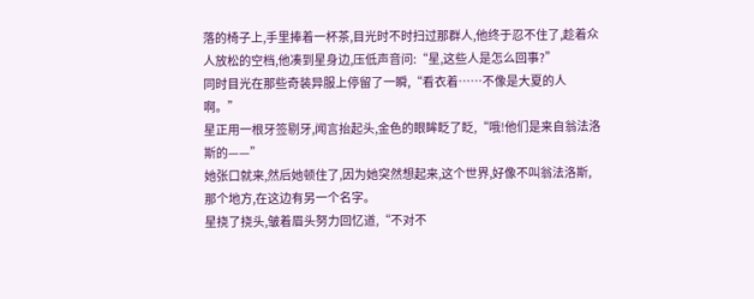落的椅子上,手里捧着一杯茶,目光时不时扫过那群人,他终于忍不住了,趁着众人放松的空档,他凑到星身边,压低声音问:“星,这些人是怎么回事?”
同时目光在那些奇装异服上停留了一瞬,“看衣着……不像是大夏的人啊。”
星正用一根牙签剔牙,闻言抬起头,金色的眼眸眨了眨,“哦!他们是来自翁法洛斯的——”
她张口就来,然后她顿住了,因为她突然想起来,这个世界,好像不叫翁法洛斯,那个地方,在这边有另一个名字。
星挠了挠头,皱着眉头努力回忆道,“不对不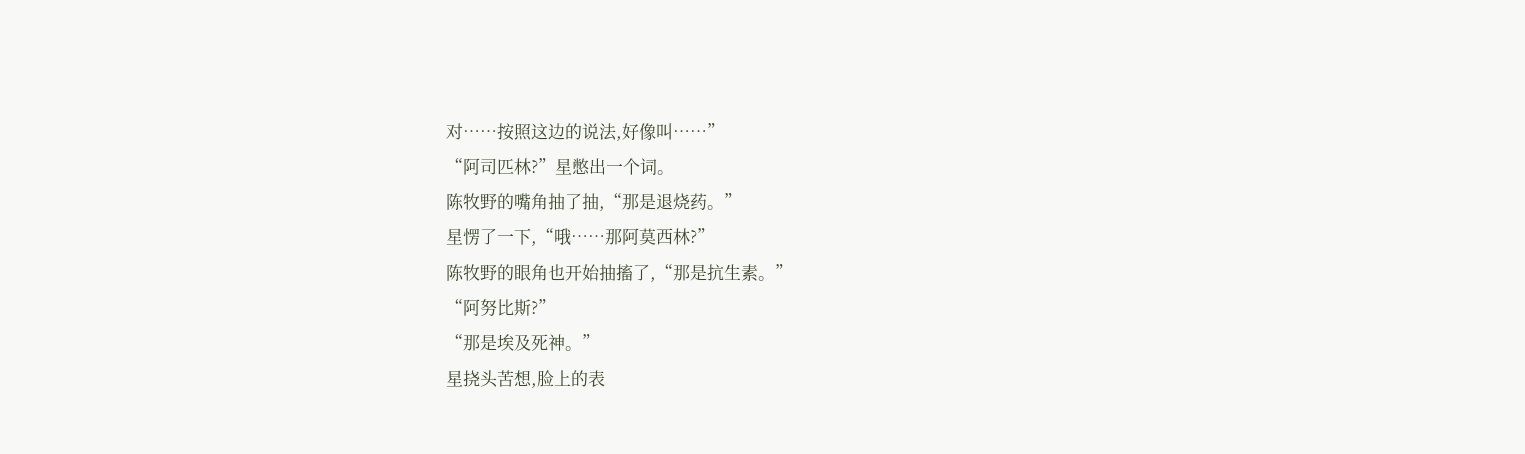对……按照这边的说法,好像叫……”
“阿司匹林?”星憋出一个词。
陈牧野的嘴角抽了抽,“那是退烧药。”
星愣了一下,“哦……那阿莫西林?”
陈牧野的眼角也开始抽搐了,“那是抗生素。”
“阿努比斯?”
“那是埃及死神。”
星挠头苦想,脸上的表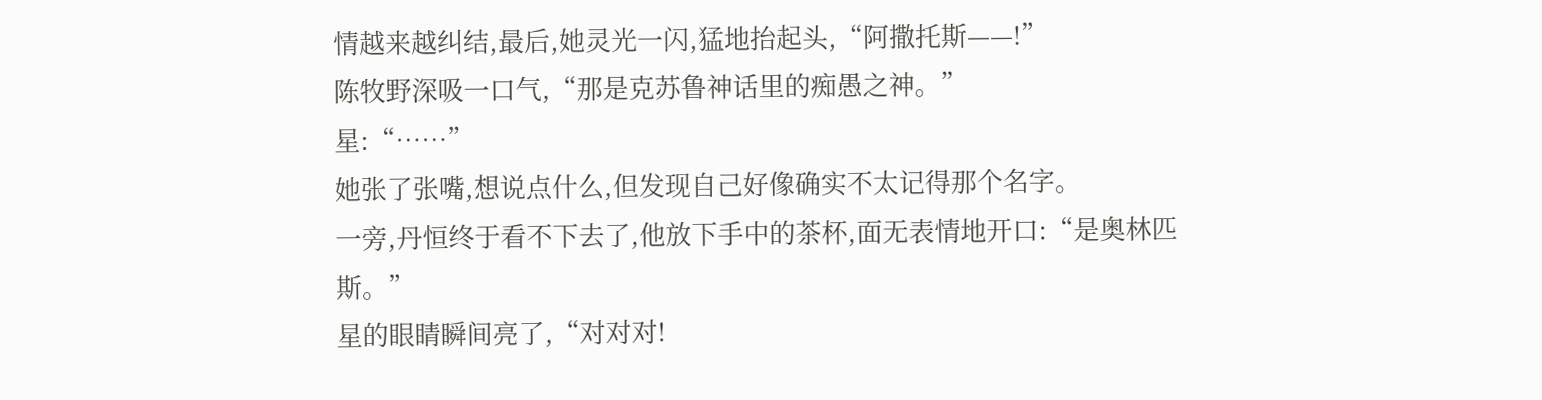情越来越纠结,最后,她灵光一闪,猛地抬起头,“阿撒托斯——!”
陈牧野深吸一口气,“那是克苏鲁神话里的痴愚之神。”
星:“……”
她张了张嘴,想说点什么,但发现自己好像确实不太记得那个名字。
一旁,丹恒终于看不下去了,他放下手中的茶杯,面无表情地开口:“是奥林匹斯。”
星的眼睛瞬间亮了,“对对对!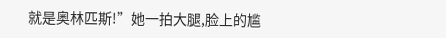就是奥林匹斯!”她一拍大腿,脸上的尴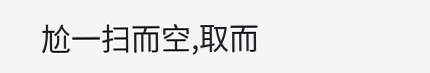尬一扫而空,取而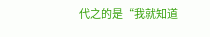代之的是“我就知道